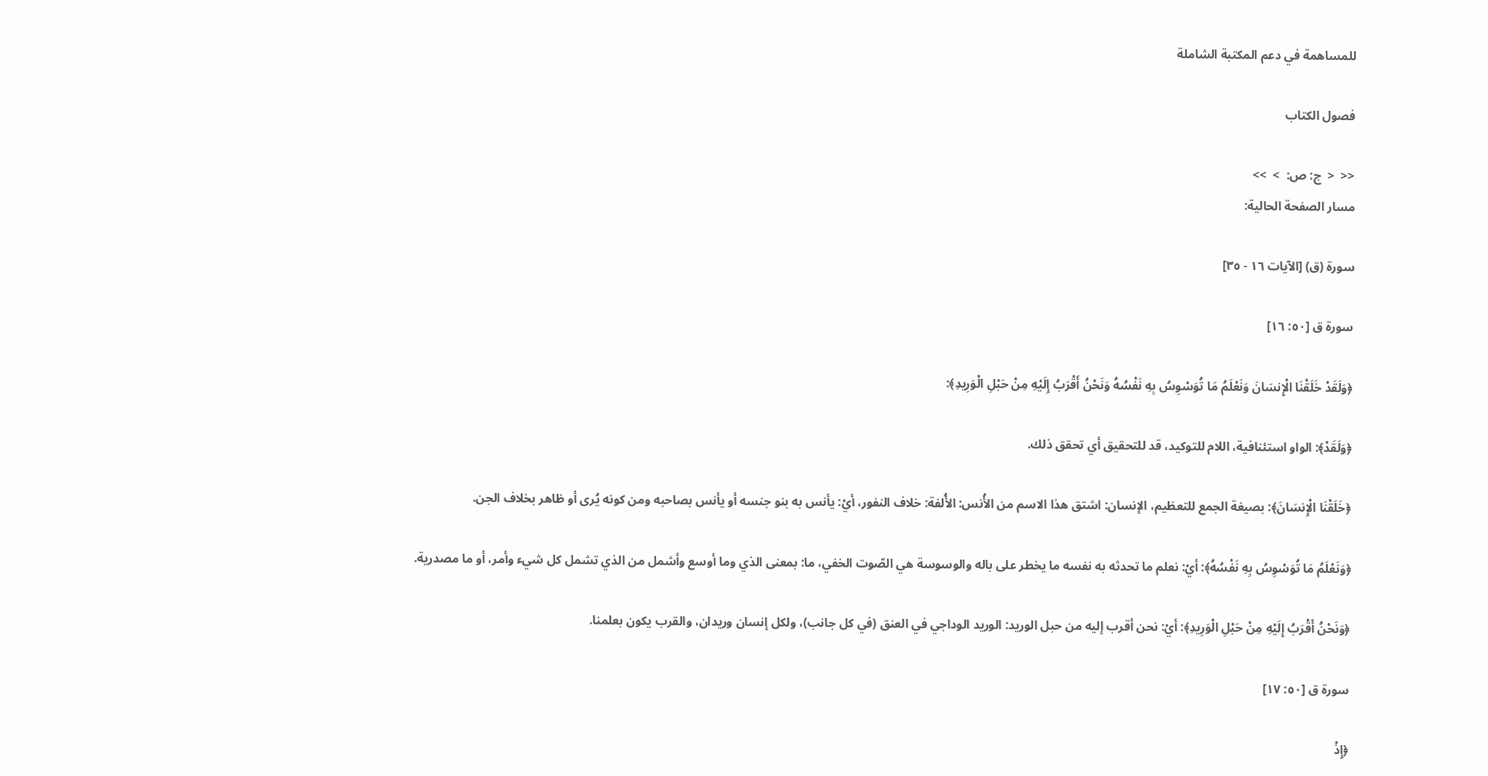للمساهمة في دعم المكتبة الشاملة

فصول الكتاب

<<  <  ج: ص:  >  >>
مسار الصفحة الحالية:

سورة (ق) [الآيات ١٦ - ٣٥]

سورة ق [٥٠: ١٦]

﴿وَلَقَدْ خَلَقْنَا الْإِنسَانَ وَنَعْلَمُ مَا تُوَسْوِسُ بِهِ نَفْسُهُ وَنَحْنُ أَقْرَبُ إِلَيْهِ مِنْ حَبْلِ الْوَرِيدِ﴾:

﴿وَلَقَدْ﴾: الواو استئنافية، اللام للتوكيد، قد للتحقيق أي تحقق ذلك.

﴿خَلَقْنَا الْإِنسَانَ﴾: بصيغة الجمع للتعظيم، الإنسان: اشتق هذا الاسم من الأُنس: الأُلفة: خلاف النفور، أيْ: يأنس به بنو جنسه أو يأنس بصاحبه ومن كونه يُرى أو ظاهر بخلاف الجن.

﴿وَنَعْلَمُ مَا تُوَسْوِسُ بِهِ نَفْسُهُ﴾: أيْ: نعلم ما تحدثه به نفسه ما يخطر على باله والوسوسة هي الصّوت الخفي، ما: بمعنى الذي وما أوسع وأشمل من الذي تشمل كل شيء وأمر، أو ما مصدرية.

﴿وَنَحْنُ أَقْرَبُ إِلَيْهِ مِنْ حَبْلِ الْوَرِيدِ﴾: أيْ: نحن أقرب إليه من حبل الوريد: الوريد الوداجي في العنق (في كل جانب)، ولكل إنسان وريدان، والقرب يكون بعلمنا.

سورة ق [٥٠: ١٧]

﴿إِذْ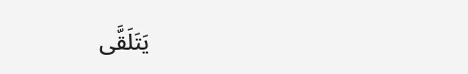يَتَلَقَّى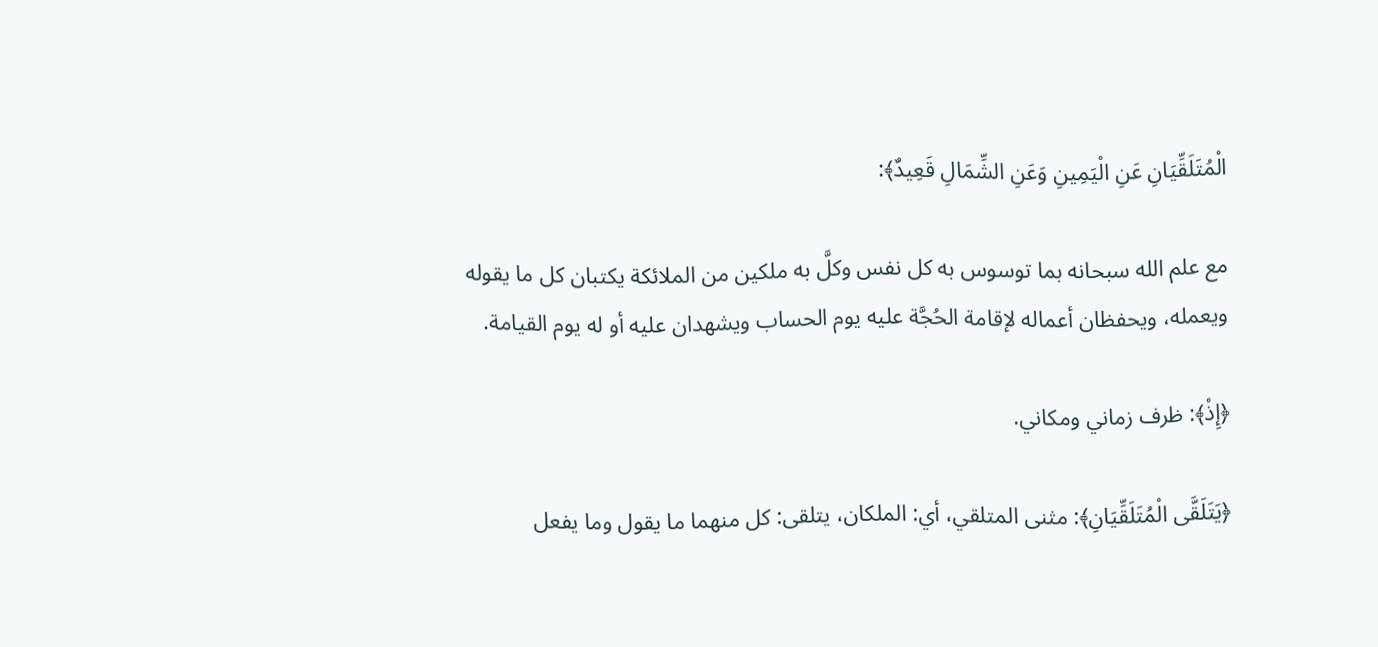الْمُتَلَقِّيَانِ عَنِ الْيَمِينِ وَعَنِ الشِّمَالِ قَعِيدٌ﴾:

مع علم الله سبحانه بما توسوس به كل نفس وكلَّ به ملكين من الملائكة يكتبان كل ما يقوله ويعمله، ويحفظان أعماله لإقامة الحُجَّة عليه يوم الحساب ويشهدان عليه أو له يوم القيامة.

﴿إِذْ﴾: ظرف زماني ومكاني.

﴿يَتَلَقَّى الْمُتَلَقِّيَانِ﴾: مثنى المتلقي، أي: الملكان، يتلقى: كل منهما ما يقول وما يفعل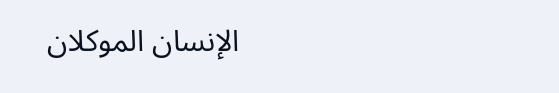الإنسان الموكلان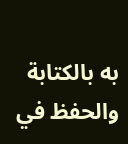به بالكتابة والحفظ في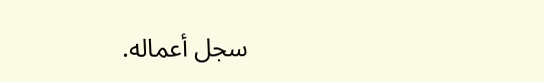سجل أعماله.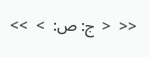<<  <  ج: ص:  >  >>